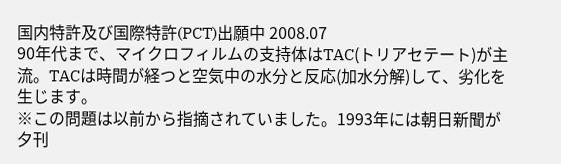国内特許及び国際特許(PCT)出願中 2008.07
90年代まで、マイクロフィルムの支持体はTAC(トリアセテート)が主流。TACは時間が経つと空気中の水分と反応(加水分解)して、劣化を生じます。
※この問題は以前から指摘されていました。1993年には朝日新聞が夕刊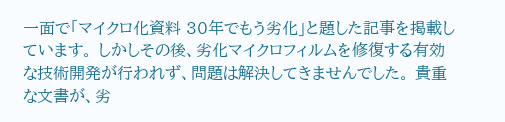一面で「マイクロ化資料 30年でもう劣化」と題した記事を掲載しています。 しかしその後、劣化マイクロフィルムを修復する有効な技術開発が行われず、問題は解決してきませんでした。 貴重な文書が、劣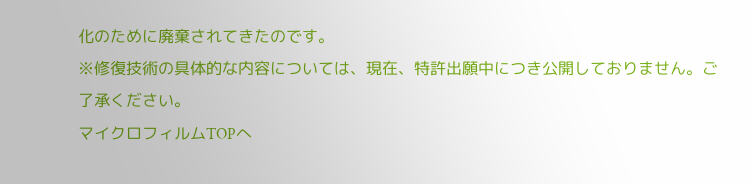化のために廃棄されてきたのです。
※修復技術の具体的な内容については、現在、特許出願中につき公開しておりません。ご了承ください。
マイクロフィルムTOPへ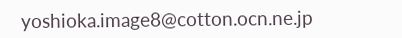yoshioka.image8@cotton.ocn.ne.jp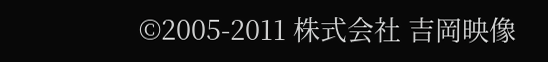©2005-2011 株式会社 吉岡映像